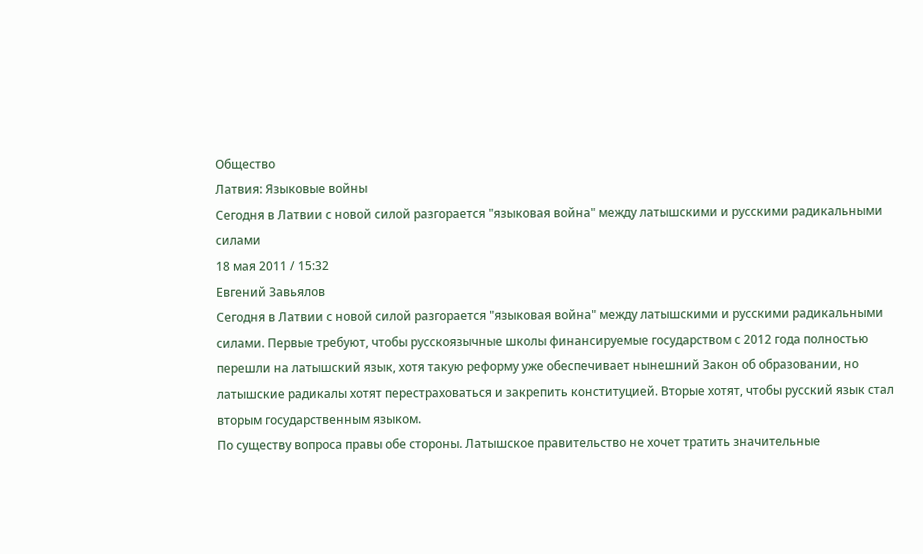Общество
Латвия: Языковые войны
Сегодня в Латвии с новой силой разгорается "языковая война" между латышскими и русскими радикальными силами
18 мая 2011 / 15:32
Евгений Завьялов
Сегодня в Латвии с новой силой разгорается "языковая война" между латышскими и русскими радикальными силами. Первые требуют, чтобы русскоязычные школы финансируемые государством с 2012 года полностью перешли на латышский язык, хотя такую реформу уже обеспечивает нынешний Закон об образовании, но латышские радикалы хотят перестраховаться и закрепить конституцией. Вторые хотят, чтобы русский язык стал вторым государственным языком.
По существу вопроса правы обе стороны. Латышское правительство не хочет тратить значительные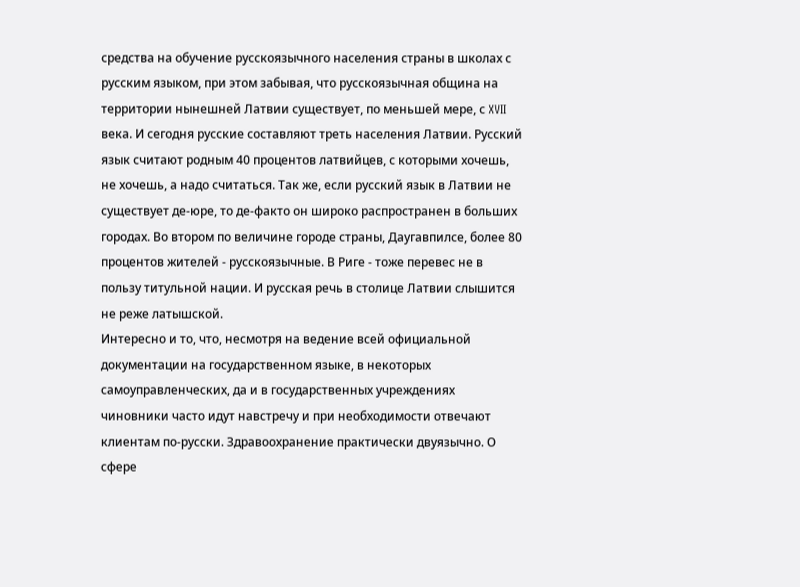средства на обучение русскоязычного населения страны в школах с русским языком, при этом забывая, что русскоязычная община на территории нынешней Латвии существует, по меньшей мере, с XVII века. И сегодня русские составляют треть населения Латвии. Русский язык считают родным 40 процентов латвийцев, с которыми хочешь, не хочешь, а надо считаться. Так же, если русский язык в Латвии не существует де-юре, то де-факто он широко распространен в больших городах. Во втором по величине городе страны, Даугавпилсе, более 80 процентов жителей - русскоязычные. В Риге - тоже перевес не в пользу титульной нации. И русская речь в столице Латвии слышится не реже латышской.
Интересно и то, что, несмотря на ведение всей официальной документации на государственном языке, в некоторых самоуправленческих, да и в государственных учреждениях чиновники часто идут навстречу и при необходимости отвечают клиентам по-русски. Здравоохранение практически двуязычно. О сфере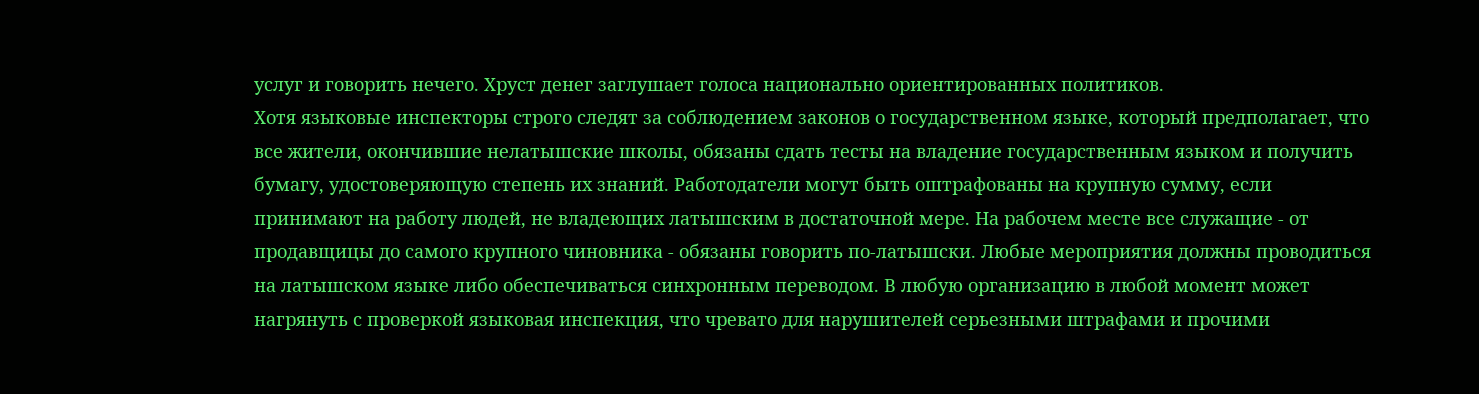услуг и говорить нечего. Хруст денег заглушает голоса национально ориентированных политиков.
Хотя языковые инспекторы строго следят за соблюдением законов о государственном языке, который предполагает, что все жители, окончившие нелатышские школы, обязаны сдать тесты на владение государственным языком и получить бумагу, удостоверяющую степень их знаний. Работодатели могут быть оштрафованы на крупную сумму, если принимают на работу людей, не владеющих латышским в достаточной мере. На рабочем месте все служащие - от продавщицы до самого крупного чиновника - обязаны говорить по-латышски. Любые мероприятия должны проводиться на латышском языке либо обеспечиваться синхронным переводом. В любую организацию в любой момент может нагрянуть с проверкой языковая инспекция, что чревато для нарушителей серьезными штрафами и прочими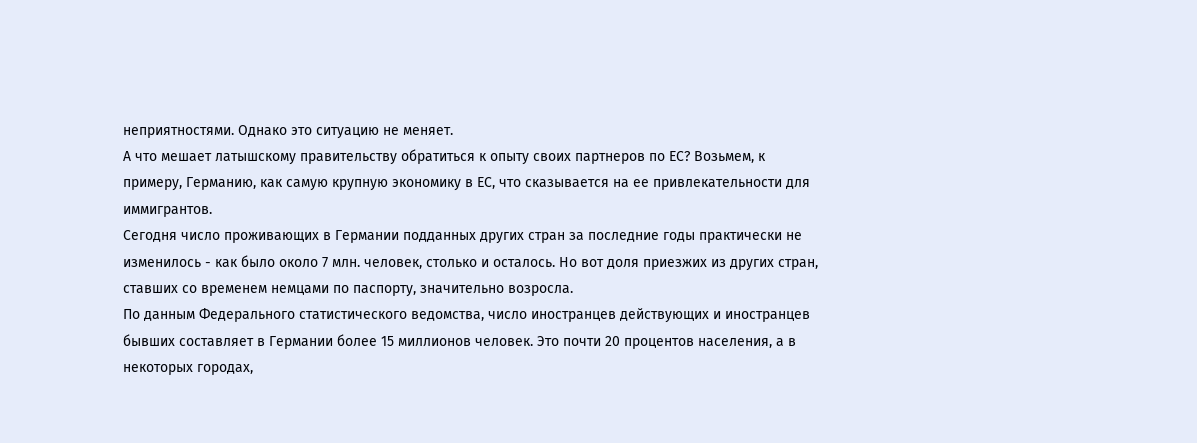неприятностями. Однако это ситуацию не меняет.
А что мешает латышскому правительству обратиться к опыту своих партнеров по ЕС? Возьмем, к примеру, Германию, как самую крупную экономику в ЕС, что сказывается на ее привлекательности для иммигрантов.
Сегодня число проживающих в Германии подданных других стран за последние годы практически не изменилось - как было около 7 млн. человек, столько и осталось. Но вот доля приезжих из других стран, ставших со временем немцами по паспорту, значительно возросла.
По данным Федерального статистического ведомства, число иностранцев действующих и иностранцев бывших составляет в Германии более 15 миллионов человек. Это почти 20 процентов населения, а в некоторых городах,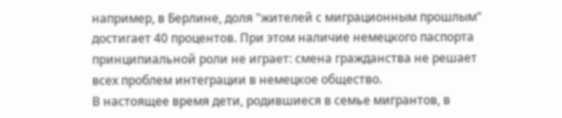например, в Берлине, доля "жителей с миграционным прошлым" достигает 40 процентов. При этом наличие немецкого паспорта принципиальной роли не играет: смена гражданства не решает всех проблем интеграции в немецкое общество.
В настоящее время дети, родившиеся в семье мигрантов, в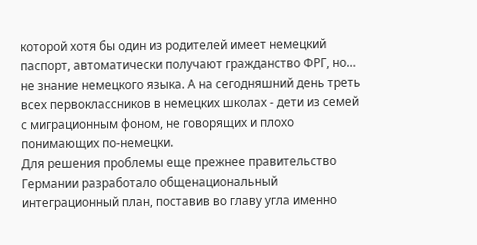которой хотя бы один из родителей имеет немецкий паспорт, автоматически получают гражданство ФРГ, но… не знание немецкого языка. А на сегодняшний день треть всех первоклассников в немецких школах - дети из семей с миграционным фоном, не говорящих и плохо понимающих по-немецки.
Для решения проблемы еще прежнее правительство Германии разработало общенациональный интеграционный план, поставив во главу угла именно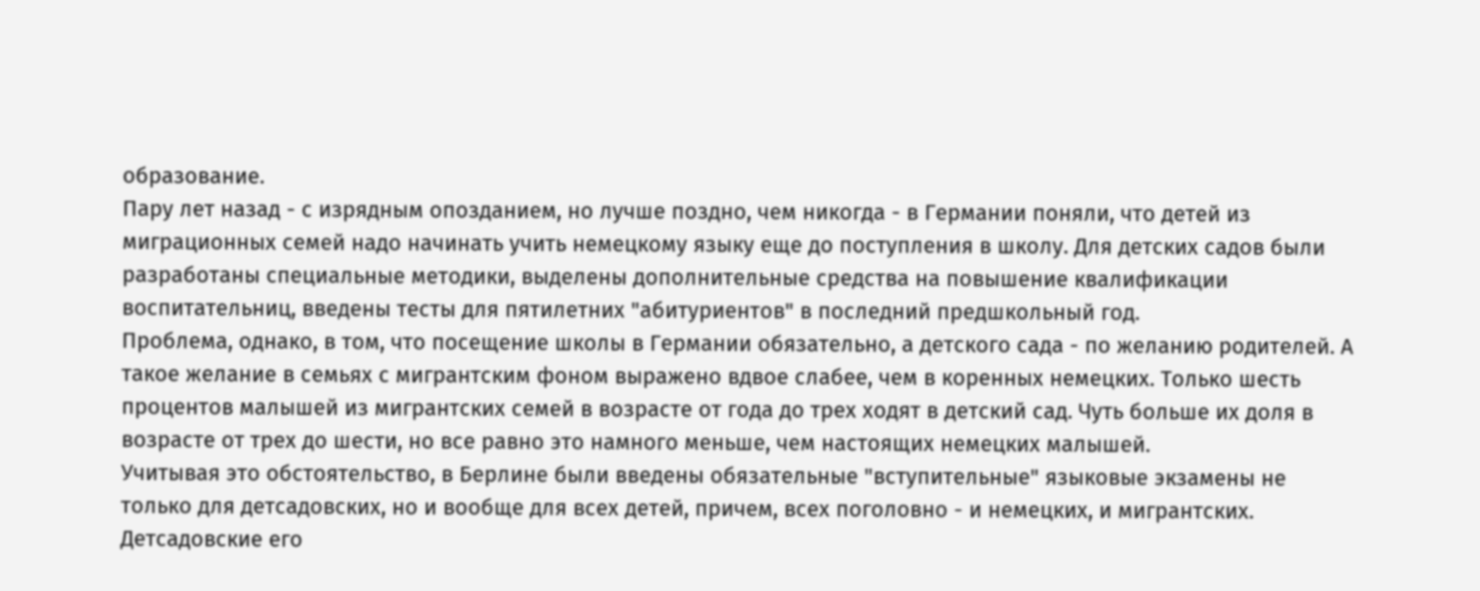образование.
Пару лет назад - с изрядным опозданием, но лучше поздно, чем никогда - в Германии поняли, что детей из миграционных семей надо начинать учить немецкому языку еще до поступления в школу. Для детских садов были разработаны специальные методики, выделены дополнительные средства на повышение квалификации воспитательниц, введены тесты для пятилетних "абитуриентов" в последний предшкольный год.
Проблема, однако, в том, что посещение школы в Германии обязательно, а детского сада - по желанию родителей. А такое желание в семьях с мигрантским фоном выражено вдвое слабее, чем в коренных немецких. Только шесть процентов малышей из мигрантских семей в возрасте от года до трех ходят в детский сад. Чуть больше их доля в возрасте от трех до шести, но все равно это намного меньше, чем настоящих немецких малышей.
Учитывая это обстоятельство, в Берлине были введены обязательные "вступительные" языковые экзамены не только для детсадовских, но и вообще для всех детей, причем, всех поголовно - и немецких, и мигрантских. Детсадовские его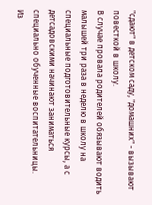"сдают" в детском саду, "домашних" - вызывают повесткой в школу.
В случае провала родителей обязывают водить малышей три раза в неделю в школу на специальные подготовительные курсы, а с детсадовскими начинают заниматься специально обученные воспитательницы.
Из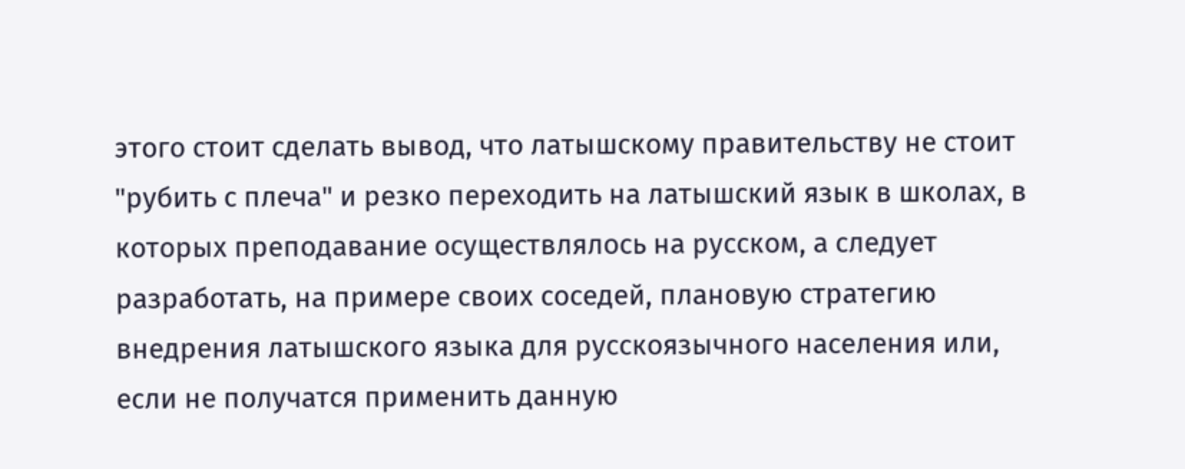этого стоит сделать вывод, что латышскому правительству не стоит "рубить с плеча" и резко переходить на латышский язык в школах, в которых преподавание осуществлялось на русском, а следует разработать, на примере своих соседей, плановую стратегию внедрения латышского языка для русскоязычного населения или, если не получатся применить данную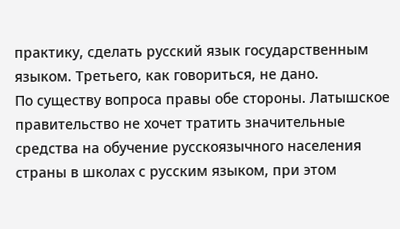практику, сделать русский язык государственным языком. Третьего, как говориться, не дано.
По существу вопроса правы обе стороны. Латышское правительство не хочет тратить значительные средства на обучение русскоязычного населения страны в школах с русским языком, при этом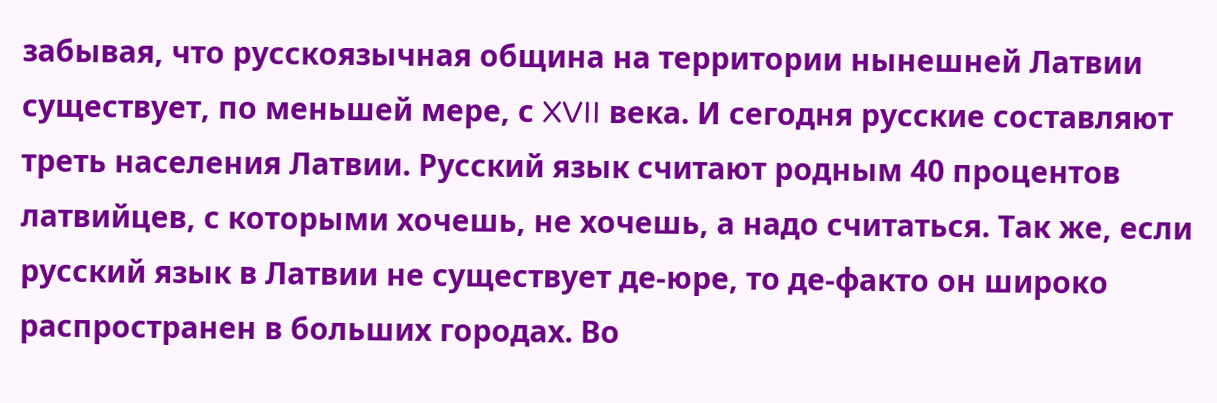забывая, что русскоязычная община на территории нынешней Латвии существует, по меньшей мере, с XVII века. И сегодня русские составляют треть населения Латвии. Русский язык считают родным 40 процентов латвийцев, с которыми хочешь, не хочешь, а надо считаться. Так же, если русский язык в Латвии не существует де-юре, то де-факто он широко распространен в больших городах. Во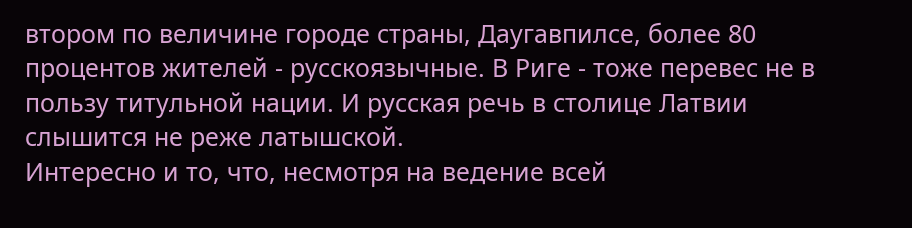втором по величине городе страны, Даугавпилсе, более 80 процентов жителей - русскоязычные. В Риге - тоже перевес не в пользу титульной нации. И русская речь в столице Латвии слышится не реже латышской.
Интересно и то, что, несмотря на ведение всей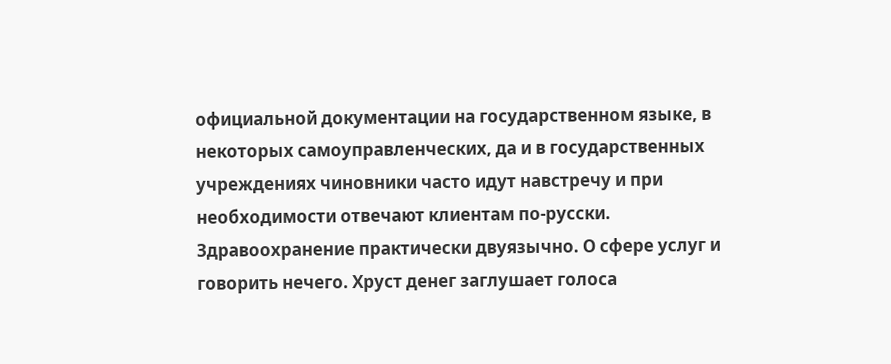официальной документации на государственном языке, в некоторых самоуправленческих, да и в государственных учреждениях чиновники часто идут навстречу и при необходимости отвечают клиентам по-русски. Здравоохранение практически двуязычно. О сфере услуг и говорить нечего. Хруст денег заглушает голоса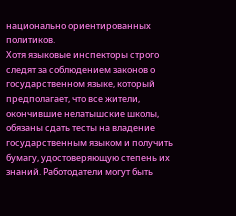национально ориентированных политиков.
Хотя языковые инспекторы строго следят за соблюдением законов о государственном языке, который предполагает, что все жители, окончившие нелатышские школы, обязаны сдать тесты на владение государственным языком и получить бумагу, удостоверяющую степень их знаний. Работодатели могут быть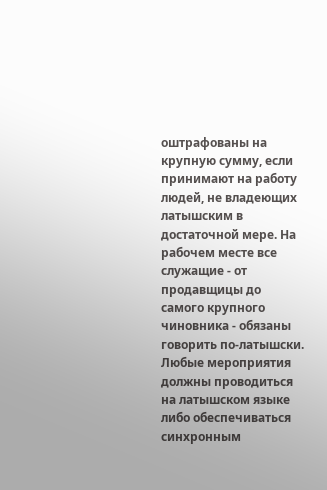оштрафованы на крупную сумму, если принимают на работу людей, не владеющих латышским в достаточной мере. На рабочем месте все служащие - от продавщицы до самого крупного чиновника - обязаны говорить по-латышски. Любые мероприятия должны проводиться на латышском языке либо обеспечиваться синхронным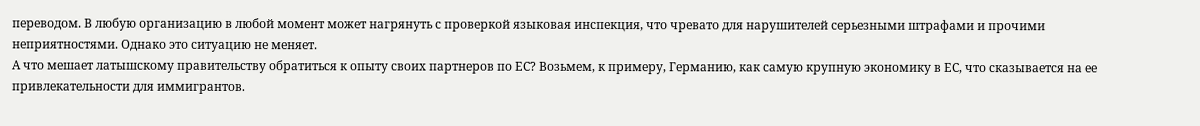переводом. В любую организацию в любой момент может нагрянуть с проверкой языковая инспекция, что чревато для нарушителей серьезными штрафами и прочими неприятностями. Однако это ситуацию не меняет.
А что мешает латышскому правительству обратиться к опыту своих партнеров по ЕС? Возьмем, к примеру, Германию, как самую крупную экономику в ЕС, что сказывается на ее привлекательности для иммигрантов.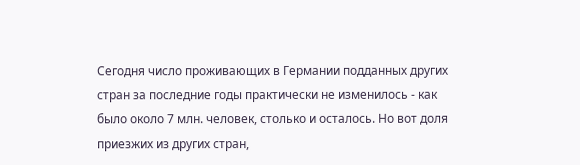Сегодня число проживающих в Германии подданных других стран за последние годы практически не изменилось - как было около 7 млн. человек, столько и осталось. Но вот доля приезжих из других стран,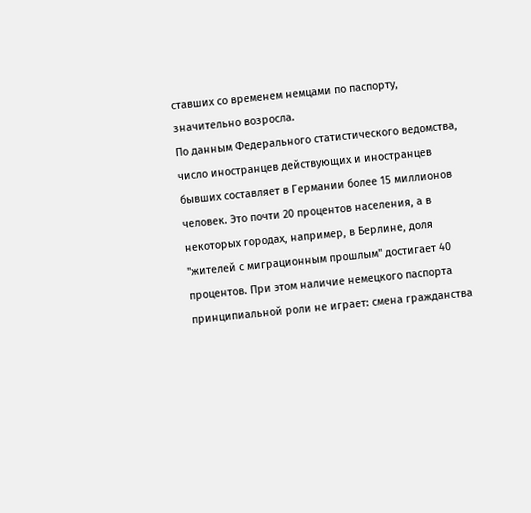ставших со временем немцами по паспорту, значительно возросла.
По данным Федерального статистического ведомства, число иностранцев действующих и иностранцев бывших составляет в Германии более 15 миллионов человек. Это почти 20 процентов населения, а в некоторых городах, например, в Берлине, доля "жителей с миграционным прошлым" достигает 40 процентов. При этом наличие немецкого паспорта принципиальной роли не играет: смена гражданства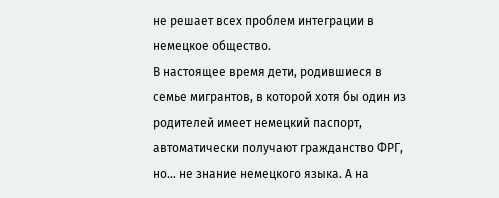не решает всех проблем интеграции в немецкое общество.
В настоящее время дети, родившиеся в семье мигрантов, в которой хотя бы один из родителей имеет немецкий паспорт, автоматически получают гражданство ФРГ, но… не знание немецкого языка. А на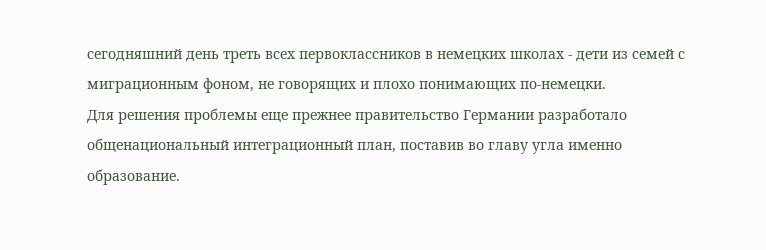сегодняшний день треть всех первоклассников в немецких школах - дети из семей с миграционным фоном, не говорящих и плохо понимающих по-немецки.
Для решения проблемы еще прежнее правительство Германии разработало общенациональный интеграционный план, поставив во главу угла именно образование.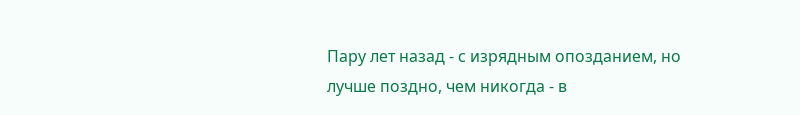Пару лет назад - с изрядным опозданием, но лучше поздно, чем никогда - в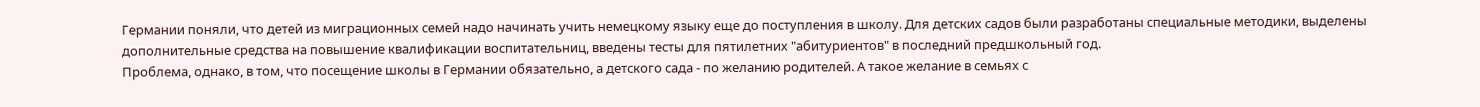Германии поняли, что детей из миграционных семей надо начинать учить немецкому языку еще до поступления в школу. Для детских садов были разработаны специальные методики, выделены дополнительные средства на повышение квалификации воспитательниц, введены тесты для пятилетних "абитуриентов" в последний предшкольный год.
Проблема, однако, в том, что посещение школы в Германии обязательно, а детского сада - по желанию родителей. А такое желание в семьях с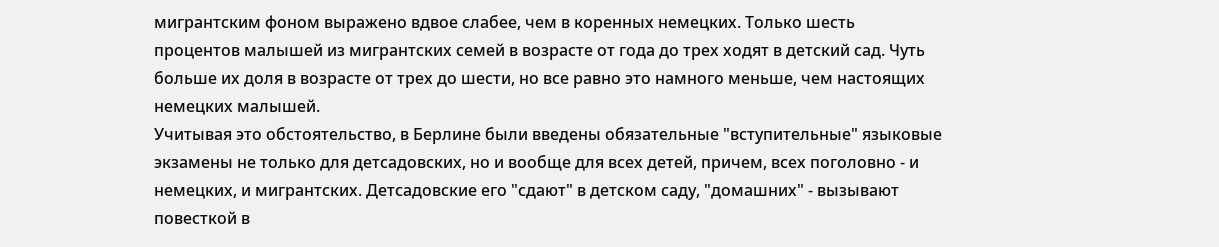мигрантским фоном выражено вдвое слабее, чем в коренных немецких. Только шесть процентов малышей из мигрантских семей в возрасте от года до трех ходят в детский сад. Чуть больше их доля в возрасте от трех до шести, но все равно это намного меньше, чем настоящих немецких малышей.
Учитывая это обстоятельство, в Берлине были введены обязательные "вступительные" языковые экзамены не только для детсадовских, но и вообще для всех детей, причем, всех поголовно - и немецких, и мигрантских. Детсадовские его "сдают" в детском саду, "домашних" - вызывают повесткой в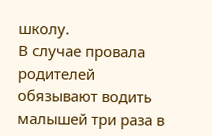школу.
В случае провала родителей обязывают водить малышей три раза в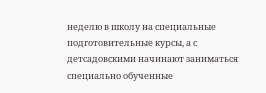неделю в школу на специальные подготовительные курсы, а с детсадовскими начинают заниматься специально обученные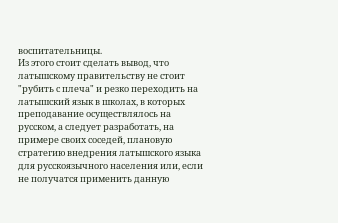воспитательницы.
Из этого стоит сделать вывод, что латышскому правительству не стоит "рубить с плеча" и резко переходить на латышский язык в школах, в которых преподавание осуществлялось на русском, а следует разработать, на примере своих соседей, плановую стратегию внедрения латышского языка для русскоязычного населения или, если не получатся применить данную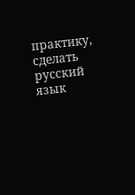практику, сделать русский язык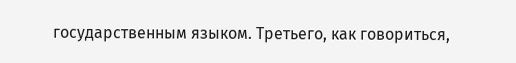государственным языком. Третьего, как говориться,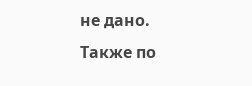не дано.
Также по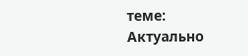теме:
Актуально